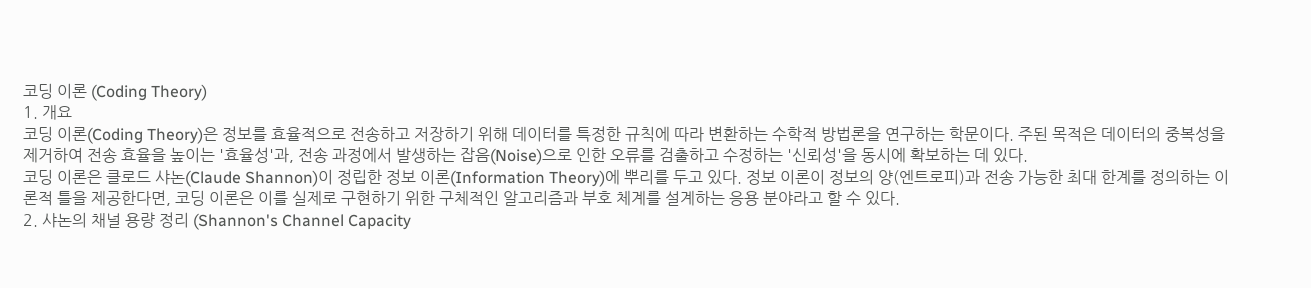코딩 이론 (Coding Theory)
1. 개요
코딩 이론(Coding Theory)은 정보를 효율적으로 전송하고 저장하기 위해 데이터를 특정한 규칙에 따라 변환하는 수학적 방법론을 연구하는 학문이다. 주된 목적은 데이터의 중복성을 제거하여 전송 효율을 높이는 '효율성'과, 전송 과정에서 발생하는 잡음(Noise)으로 인한 오류를 검출하고 수정하는 '신뢰성'을 동시에 확보하는 데 있다.
코딩 이론은 클로드 샤논(Claude Shannon)이 정립한 정보 이론(Information Theory)에 뿌리를 두고 있다. 정보 이론이 정보의 양(엔트로피)과 전송 가능한 최대 한계를 정의하는 이론적 틀을 제공한다면, 코딩 이론은 이를 실제로 구현하기 위한 구체적인 알고리즘과 부호 체계를 설계하는 응용 분야라고 할 수 있다.
2. 샤논의 채널 용량 정리 (Shannon's Channel Capacity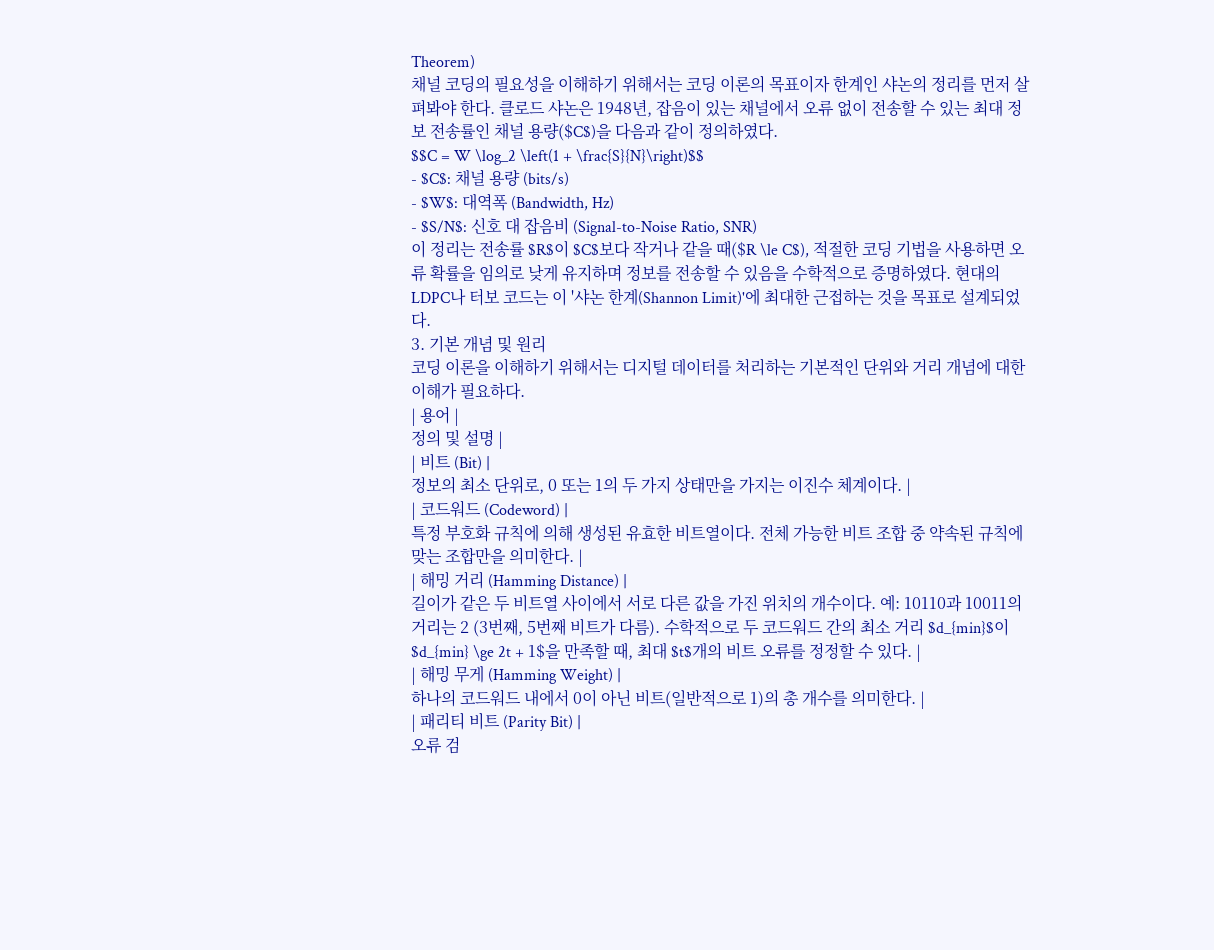Theorem)
채널 코딩의 필요성을 이해하기 위해서는 코딩 이론의 목표이자 한계인 샤논의 정리를 먼저 살펴봐야 한다. 클로드 샤논은 1948년, 잡음이 있는 채널에서 오류 없이 전송할 수 있는 최대 정보 전송률인 채널 용량($C$)을 다음과 같이 정의하였다.
$$C = W \log_2 \left(1 + \frac{S}{N}\right)$$
- $C$: 채널 용량 (bits/s)
- $W$: 대역폭 (Bandwidth, Hz)
- $S/N$: 신호 대 잡음비 (Signal-to-Noise Ratio, SNR)
이 정리는 전송률 $R$이 $C$보다 작거나 같을 때($R \le C$), 적절한 코딩 기법을 사용하면 오류 확률을 임의로 낮게 유지하며 정보를 전송할 수 있음을 수학적으로 증명하였다. 현대의 LDPC나 터보 코드는 이 '샤논 한계(Shannon Limit)'에 최대한 근접하는 것을 목표로 설계되었다.
3. 기본 개념 및 원리
코딩 이론을 이해하기 위해서는 디지털 데이터를 처리하는 기본적인 단위와 거리 개념에 대한 이해가 필요하다.
| 용어 |
정의 및 설명 |
| 비트 (Bit) |
정보의 최소 단위로, 0 또는 1의 두 가지 상태만을 가지는 이진수 체계이다. |
| 코드워드 (Codeword) |
특정 부호화 규칙에 의해 생성된 유효한 비트열이다. 전체 가능한 비트 조합 중 약속된 규칙에 맞는 조합만을 의미한다. |
| 해밍 거리 (Hamming Distance) |
길이가 같은 두 비트열 사이에서 서로 다른 값을 가진 위치의 개수이다. 예: 10110과 10011의 거리는 2 (3번째, 5번째 비트가 다름). 수학적으로 두 코드워드 간의 최소 거리 $d_{min}$이 $d_{min} \ge 2t + 1$을 만족할 때, 최대 $t$개의 비트 오류를 정정할 수 있다. |
| 해밍 무게 (Hamming Weight) |
하나의 코드워드 내에서 0이 아닌 비트(일반적으로 1)의 총 개수를 의미한다. |
| 패리티 비트 (Parity Bit) |
오류 검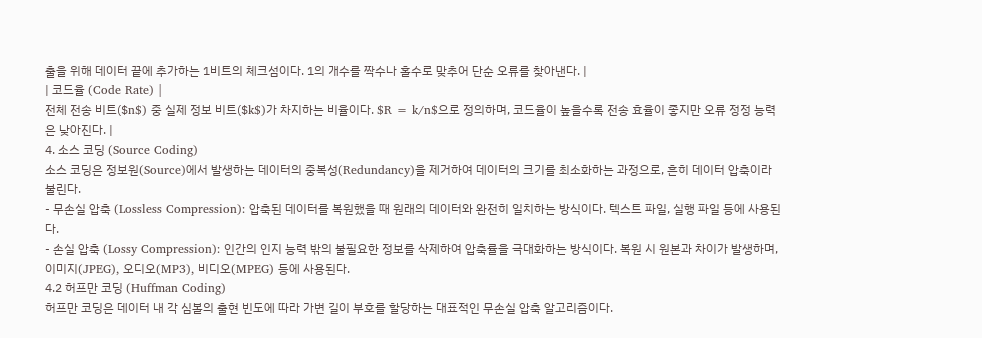출을 위해 데이터 끝에 추가하는 1비트의 체크섬이다. 1의 개수를 짝수나 홀수로 맞추어 단순 오류를 찾아낸다. |
| 코드율 (Code Rate) |
전체 전송 비트($n$) 중 실제 정보 비트($k$)가 차지하는 비율이다. $R = k/n$으로 정의하며, 코드율이 높을수록 전송 효율이 좋지만 오류 정정 능력은 낮아진다. |
4. 소스 코딩 (Source Coding)
소스 코딩은 정보원(Source)에서 발생하는 데이터의 중복성(Redundancy)을 제거하여 데이터의 크기를 최소화하는 과정으로, 흔히 데이터 압축이라 불린다.
- 무손실 압축 (Lossless Compression): 압축된 데이터를 복원했을 때 원래의 데이터와 완전히 일치하는 방식이다. 텍스트 파일, 실행 파일 등에 사용된다.
- 손실 압축 (Lossy Compression): 인간의 인지 능력 밖의 불필요한 정보를 삭제하여 압축률을 극대화하는 방식이다. 복원 시 원본과 차이가 발생하며, 이미지(JPEG), 오디오(MP3), 비디오(MPEG) 등에 사용된다.
4.2 허프만 코딩 (Huffman Coding)
허프만 코딩은 데이터 내 각 심볼의 출현 빈도에 따라 가변 길이 부호를 할당하는 대표적인 무손실 압축 알고리즘이다.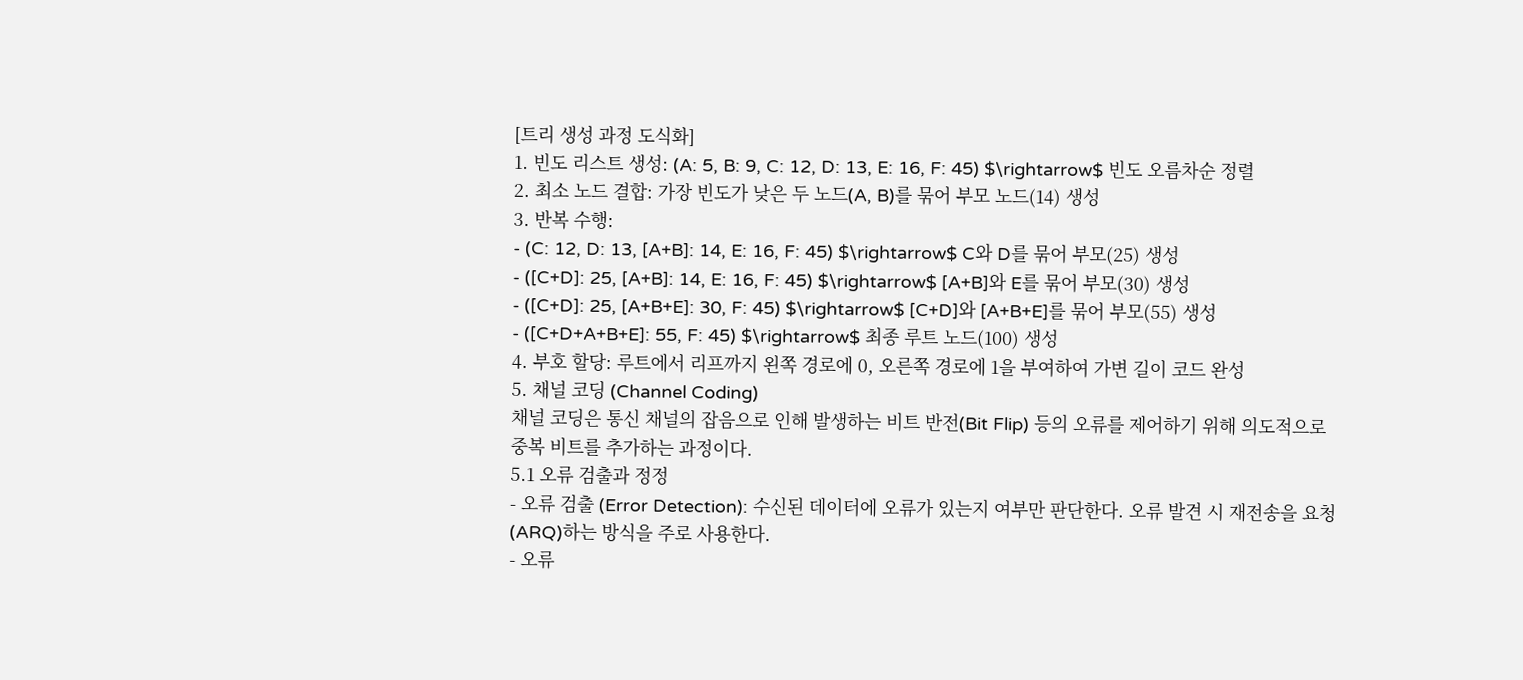[트리 생성 과정 도식화]
1. 빈도 리스트 생성: (A: 5, B: 9, C: 12, D: 13, E: 16, F: 45) $\rightarrow$ 빈도 오름차순 정렬
2. 최소 노드 결합: 가장 빈도가 낮은 두 노드(A, B)를 묶어 부모 노드(14) 생성
3. 반복 수행:
- (C: 12, D: 13, [A+B]: 14, E: 16, F: 45) $\rightarrow$ C와 D를 묶어 부모(25) 생성
- ([C+D]: 25, [A+B]: 14, E: 16, F: 45) $\rightarrow$ [A+B]와 E를 묶어 부모(30) 생성
- ([C+D]: 25, [A+B+E]: 30, F: 45) $\rightarrow$ [C+D]와 [A+B+E]를 묶어 부모(55) 생성
- ([C+D+A+B+E]: 55, F: 45) $\rightarrow$ 최종 루트 노드(100) 생성
4. 부호 할당: 루트에서 리프까지 왼쪽 경로에 0, 오른쪽 경로에 1을 부여하여 가변 길이 코드 완성
5. 채널 코딩 (Channel Coding)
채널 코딩은 통신 채널의 잡음으로 인해 발생하는 비트 반전(Bit Flip) 등의 오류를 제어하기 위해 의도적으로 중복 비트를 추가하는 과정이다.
5.1 오류 검출과 정정
- 오류 검출 (Error Detection): 수신된 데이터에 오류가 있는지 여부만 판단한다. 오류 발견 시 재전송을 요청(ARQ)하는 방식을 주로 사용한다.
- 오류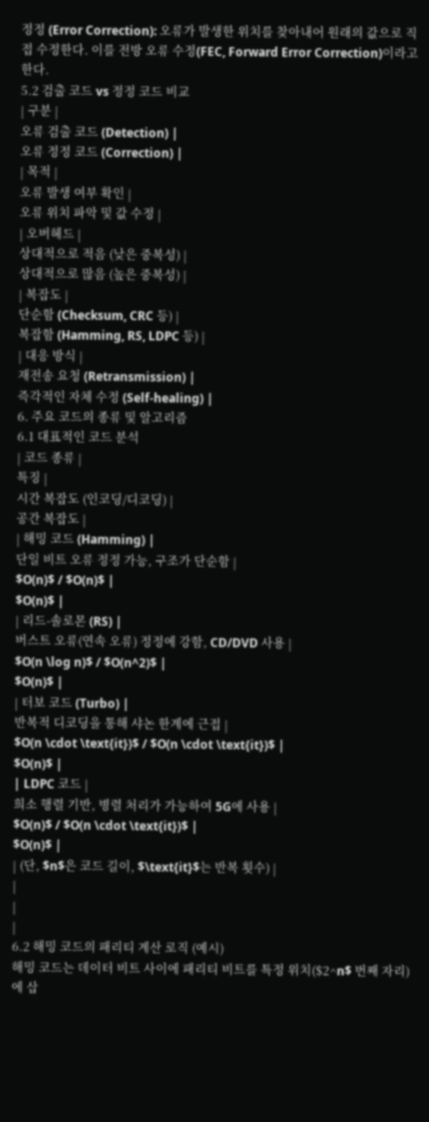정정 (Error Correction): 오류가 발생한 위치를 찾아내어 원래의 값으로 직접 수정한다. 이를 전방 오류 수정(FEC, Forward Error Correction)이라고 한다.
5.2 검출 코드 vs 정정 코드 비교
| 구분 |
오류 검출 코드 (Detection) |
오류 정정 코드 (Correction) |
| 목적 |
오류 발생 여부 확인 |
오류 위치 파악 및 값 수정 |
| 오버헤드 |
상대적으로 적음 (낮은 중복성) |
상대적으로 많음 (높은 중복성) |
| 복잡도 |
단순함 (Checksum, CRC 등) |
복잡함 (Hamming, RS, LDPC 등) |
| 대응 방식 |
재전송 요청 (Retransmission) |
즉각적인 자체 수정 (Self-healing) |
6. 주요 코드의 종류 및 알고리즘
6.1 대표적인 코드 분석
| 코드 종류 |
특징 |
시간 복잡도 (인코딩/디코딩) |
공간 복잡도 |
| 해밍 코드 (Hamming) |
단일 비트 오류 정정 가능, 구조가 단순함 |
$O(n)$ / $O(n)$ |
$O(n)$ |
| 리드-솔로몬 (RS) |
버스트 오류(연속 오류) 정정에 강함, CD/DVD 사용 |
$O(n \log n)$ / $O(n^2)$ |
$O(n)$ |
| 터보 코드 (Turbo) |
반복적 디코딩을 통해 샤논 한계에 근접 |
$O(n \cdot \text{it})$ / $O(n \cdot \text{it})$ |
$O(n)$ |
| LDPC 코드 |
희소 행렬 기반, 병렬 처리가 가능하여 5G에 사용 |
$O(n)$ / $O(n \cdot \text{it})$ |
$O(n)$ |
| (단, $n$은 코드 길이, $\text{it}$는 반복 횟수) |
|
|
|
6.2 해밍 코드의 패리티 계산 로직 (예시)
해밍 코드는 데이터 비트 사이에 패리티 비트를 특정 위치($2^n$ 번째 자리)에 삽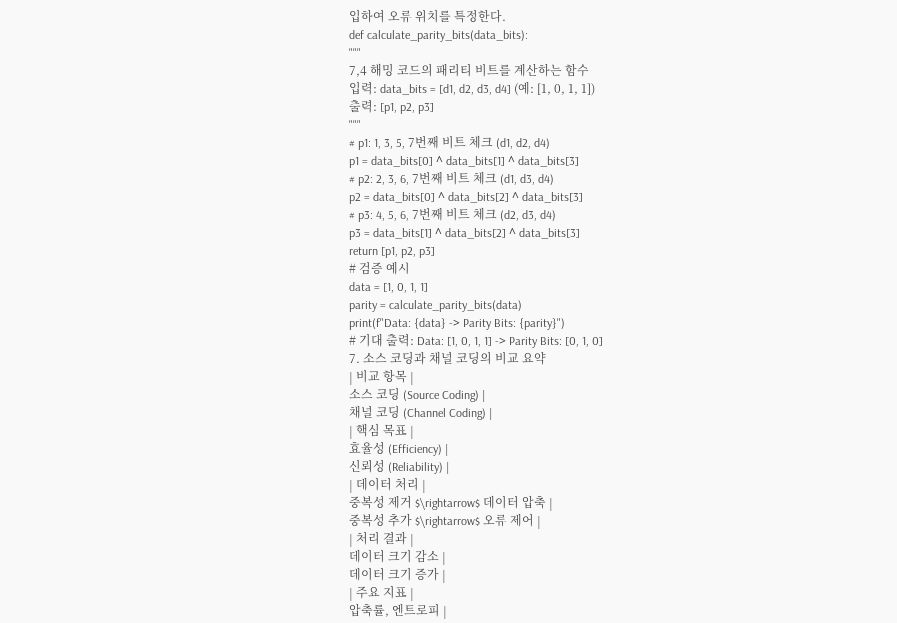입하여 오류 위치를 특정한다.
def calculate_parity_bits(data_bits):
"""
7,4 해밍 코드의 패리티 비트를 계산하는 함수
입력: data_bits = [d1, d2, d3, d4] (예: [1, 0, 1, 1])
출력: [p1, p2, p3]
"""
# p1: 1, 3, 5, 7번째 비트 체크 (d1, d2, d4)
p1 = data_bits[0] ^ data_bits[1] ^ data_bits[3]
# p2: 2, 3, 6, 7번째 비트 체크 (d1, d3, d4)
p2 = data_bits[0] ^ data_bits[2] ^ data_bits[3]
# p3: 4, 5, 6, 7번째 비트 체크 (d2, d3, d4)
p3 = data_bits[1] ^ data_bits[2] ^ data_bits[3]
return [p1, p2, p3]
# 검증 예시
data = [1, 0, 1, 1]
parity = calculate_parity_bits(data)
print(f"Data: {data} -> Parity Bits: {parity}")
# 기대 출력: Data: [1, 0, 1, 1] -> Parity Bits: [0, 1, 0]
7. 소스 코딩과 채널 코딩의 비교 요약
| 비교 항목 |
소스 코딩 (Source Coding) |
채널 코딩 (Channel Coding) |
| 핵심 목표 |
효율성 (Efficiency) |
신뢰성 (Reliability) |
| 데이터 처리 |
중복성 제거 $\rightarrow$ 데이터 압축 |
중복성 추가 $\rightarrow$ 오류 제어 |
| 처리 결과 |
데이터 크기 감소 |
데이터 크기 증가 |
| 주요 지표 |
압축률, 엔트로피 |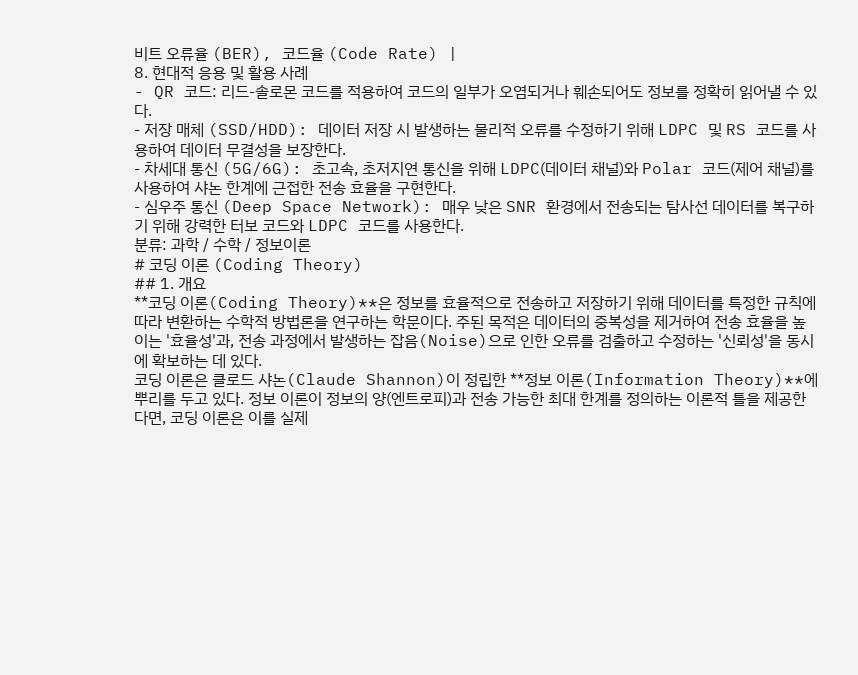비트 오류율 (BER), 코드율 (Code Rate) |
8. 현대적 응용 및 활용 사례
- QR 코드: 리드-솔로몬 코드를 적용하여 코드의 일부가 오염되거나 훼손되어도 정보를 정확히 읽어낼 수 있다.
- 저장 매체 (SSD/HDD): 데이터 저장 시 발생하는 물리적 오류를 수정하기 위해 LDPC 및 RS 코드를 사용하여 데이터 무결성을 보장한다.
- 차세대 통신 (5G/6G): 초고속, 초저지연 통신을 위해 LDPC(데이터 채널)와 Polar 코드(제어 채널)를 사용하여 샤논 한계에 근접한 전송 효율을 구현한다.
- 심우주 통신 (Deep Space Network): 매우 낮은 SNR 환경에서 전송되는 탐사선 데이터를 복구하기 위해 강력한 터보 코드와 LDPC 코드를 사용한다.
분류: 과학 / 수학 / 정보이론
# 코딩 이론 (Coding Theory)
## 1. 개요
**코딩 이론(Coding Theory)**은 정보를 효율적으로 전송하고 저장하기 위해 데이터를 특정한 규칙에 따라 변환하는 수학적 방법론을 연구하는 학문이다. 주된 목적은 데이터의 중복성을 제거하여 전송 효율을 높이는 '효율성'과, 전송 과정에서 발생하는 잡음(Noise)으로 인한 오류를 검출하고 수정하는 '신뢰성'을 동시에 확보하는 데 있다.
코딩 이론은 클로드 샤논(Claude Shannon)이 정립한 **정보 이론(Information Theory)**에 뿌리를 두고 있다. 정보 이론이 정보의 양(엔트로피)과 전송 가능한 최대 한계를 정의하는 이론적 틀을 제공한다면, 코딩 이론은 이를 실제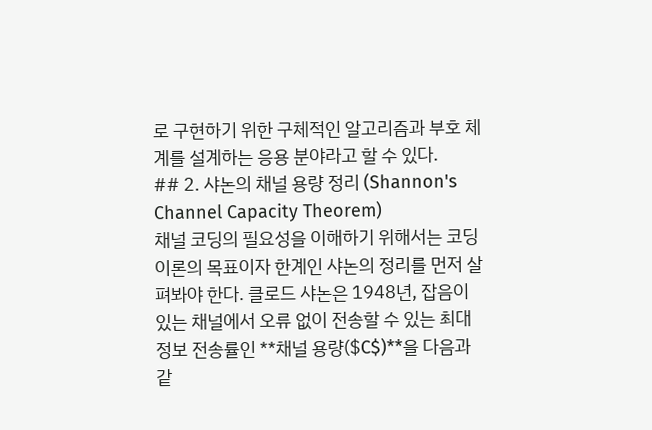로 구현하기 위한 구체적인 알고리즘과 부호 체계를 설계하는 응용 분야라고 할 수 있다.
## 2. 샤논의 채널 용량 정리 (Shannon's Channel Capacity Theorem)
채널 코딩의 필요성을 이해하기 위해서는 코딩 이론의 목표이자 한계인 샤논의 정리를 먼저 살펴봐야 한다. 클로드 샤논은 1948년, 잡음이 있는 채널에서 오류 없이 전송할 수 있는 최대 정보 전송률인 **채널 용량($C$)**을 다음과 같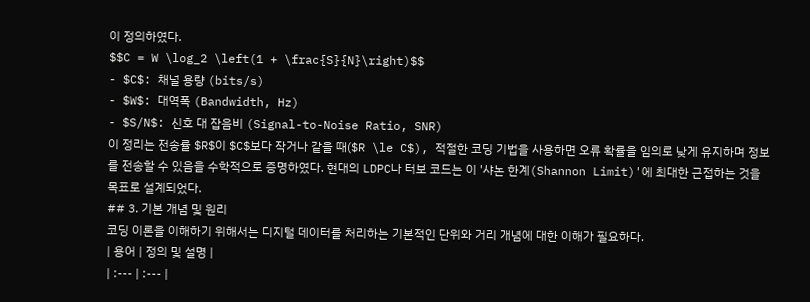이 정의하였다.
$$C = W \log_2 \left(1 + \frac{S}{N}\right)$$
- $C$: 채널 용량 (bits/s)
- $W$: 대역폭 (Bandwidth, Hz)
- $S/N$: 신호 대 잡음비 (Signal-to-Noise Ratio, SNR)
이 정리는 전송률 $R$이 $C$보다 작거나 같을 때($R \le C$), 적절한 코딩 기법을 사용하면 오류 확률을 임의로 낮게 유지하며 정보를 전송할 수 있음을 수학적으로 증명하였다. 현대의 LDPC나 터보 코드는 이 '샤논 한계(Shannon Limit)'에 최대한 근접하는 것을 목표로 설계되었다.
## 3. 기본 개념 및 원리
코딩 이론을 이해하기 위해서는 디지털 데이터를 처리하는 기본적인 단위와 거리 개념에 대한 이해가 필요하다.
| 용어 | 정의 및 설명 |
| :--- | :--- |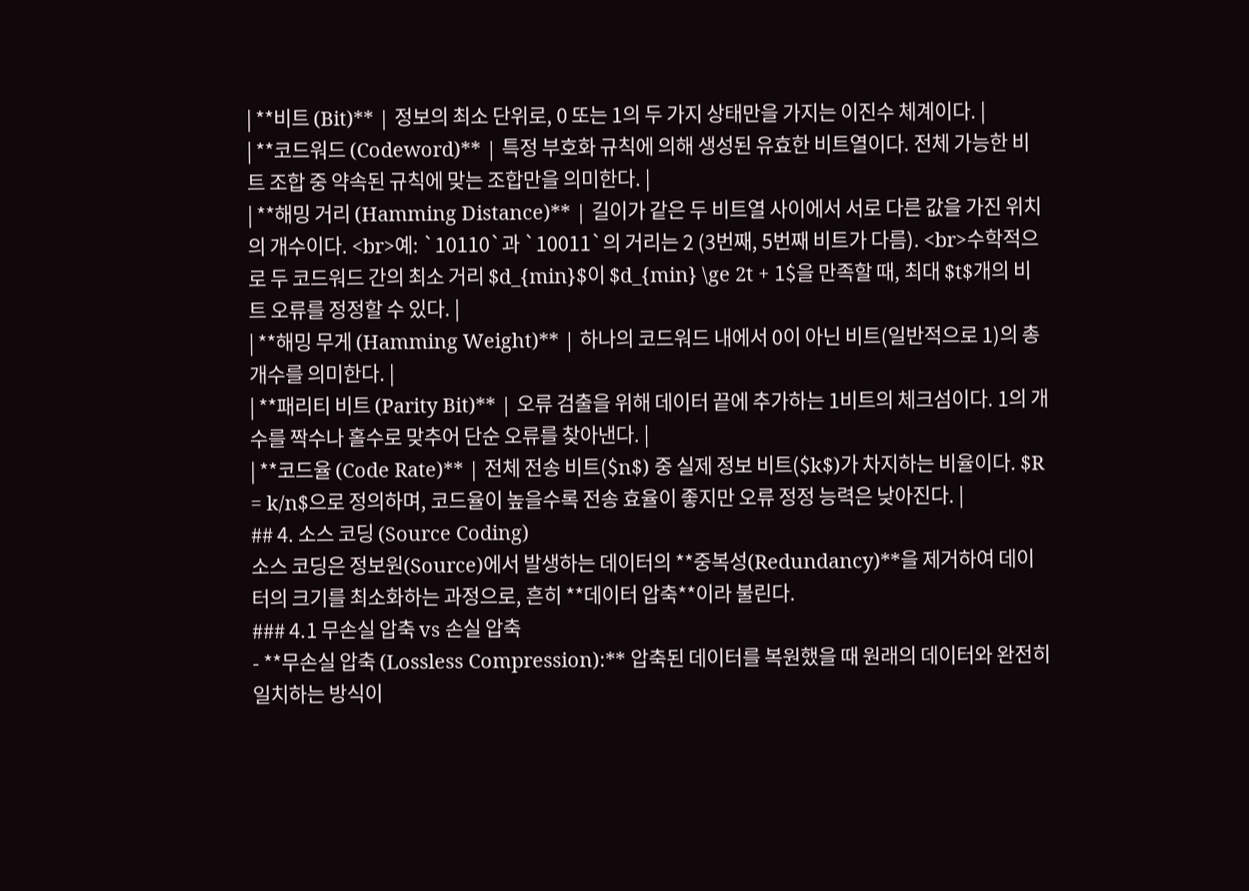| **비트 (Bit)** | 정보의 최소 단위로, 0 또는 1의 두 가지 상태만을 가지는 이진수 체계이다. |
| **코드워드 (Codeword)** | 특정 부호화 규칙에 의해 생성된 유효한 비트열이다. 전체 가능한 비트 조합 중 약속된 규칙에 맞는 조합만을 의미한다. |
| **해밍 거리 (Hamming Distance)** | 길이가 같은 두 비트열 사이에서 서로 다른 값을 가진 위치의 개수이다. <br>예: `10110`과 `10011`의 거리는 2 (3번째, 5번째 비트가 다름). <br>수학적으로 두 코드워드 간의 최소 거리 $d_{min}$이 $d_{min} \ge 2t + 1$을 만족할 때, 최대 $t$개의 비트 오류를 정정할 수 있다. |
| **해밍 무게 (Hamming Weight)** | 하나의 코드워드 내에서 0이 아닌 비트(일반적으로 1)의 총 개수를 의미한다. |
| **패리티 비트 (Parity Bit)** | 오류 검출을 위해 데이터 끝에 추가하는 1비트의 체크섬이다. 1의 개수를 짝수나 홀수로 맞추어 단순 오류를 찾아낸다. |
| **코드율 (Code Rate)** | 전체 전송 비트($n$) 중 실제 정보 비트($k$)가 차지하는 비율이다. $R = k/n$으로 정의하며, 코드율이 높을수록 전송 효율이 좋지만 오류 정정 능력은 낮아진다. |
## 4. 소스 코딩 (Source Coding)
소스 코딩은 정보원(Source)에서 발생하는 데이터의 **중복성(Redundancy)**을 제거하여 데이터의 크기를 최소화하는 과정으로, 흔히 **데이터 압축**이라 불린다.
### 4.1 무손실 압축 vs 손실 압축
- **무손실 압축 (Lossless Compression):** 압축된 데이터를 복원했을 때 원래의 데이터와 완전히 일치하는 방식이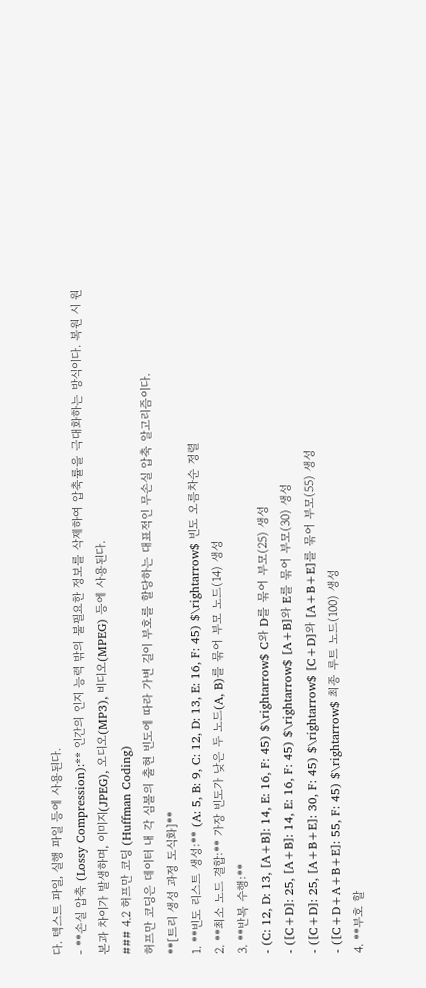다. 텍스트 파일, 실행 파일 등에 사용된다.
- **손실 압축 (Lossy Compression):** 인간의 인지 능력 밖의 불필요한 정보를 삭제하여 압축률을 극대화하는 방식이다. 복원 시 원본과 차이가 발생하며, 이미지(JPEG), 오디오(MP3), 비디오(MPEG) 등에 사용된다.
### 4.2 허프만 코딩 (Huffman Coding)
허프만 코딩은 데이터 내 각 심볼의 출현 빈도에 따라 가변 길이 부호를 할당하는 대표적인 무손실 압축 알고리즘이다.
**[트리 생성 과정 도식화]**
1. **빈도 리스트 생성:** (A: 5, B: 9, C: 12, D: 13, E: 16, F: 45) $\rightarrow$ 빈도 오름차순 정렬
2. **최소 노드 결합:** 가장 빈도가 낮은 두 노드(A, B)를 묶어 부모 노드(14) 생성
3. **반복 수행:**
- (C: 12, D: 13, [A+B]: 14, E: 16, F: 45) $\rightarrow$ C와 D를 묶어 부모(25) 생성
- ([C+D]: 25, [A+B]: 14, E: 16, F: 45) $\rightarrow$ [A+B]와 E를 묶어 부모(30) 생성
- ([C+D]: 25, [A+B+E]: 30, F: 45) $\rightarrow$ [C+D]와 [A+B+E]를 묶어 부모(55) 생성
- ([C+D+A+B+E]: 55, F: 45) $\rightarrow$ 최종 루트 노드(100) 생성
4. **부호 할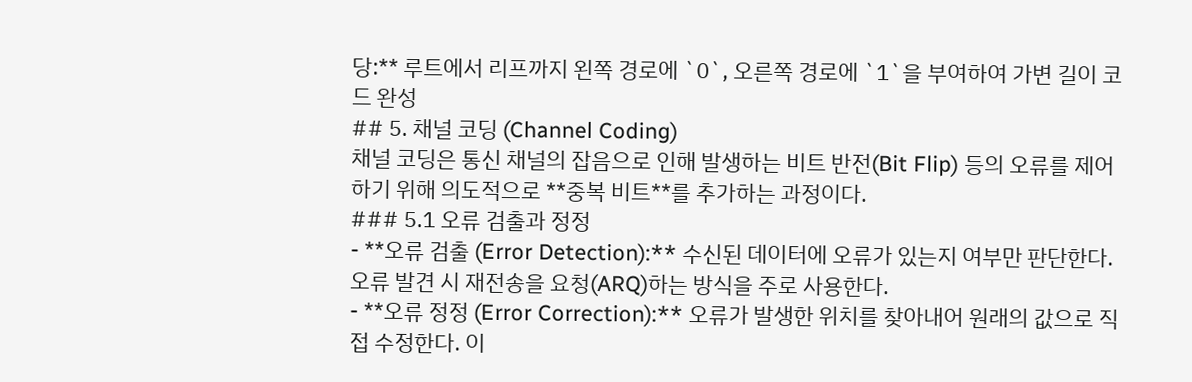당:** 루트에서 리프까지 왼쪽 경로에 `0`, 오른쪽 경로에 `1`을 부여하여 가변 길이 코드 완성
## 5. 채널 코딩 (Channel Coding)
채널 코딩은 통신 채널의 잡음으로 인해 발생하는 비트 반전(Bit Flip) 등의 오류를 제어하기 위해 의도적으로 **중복 비트**를 추가하는 과정이다.
### 5.1 오류 검출과 정정
- **오류 검출 (Error Detection):** 수신된 데이터에 오류가 있는지 여부만 판단한다. 오류 발견 시 재전송을 요청(ARQ)하는 방식을 주로 사용한다.
- **오류 정정 (Error Correction):** 오류가 발생한 위치를 찾아내어 원래의 값으로 직접 수정한다. 이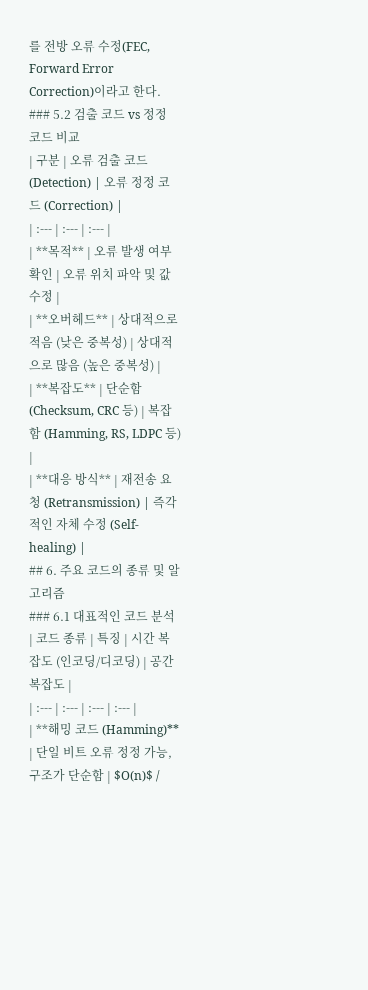를 전방 오류 수정(FEC, Forward Error Correction)이라고 한다.
### 5.2 검출 코드 vs 정정 코드 비교
| 구분 | 오류 검출 코드 (Detection) | 오류 정정 코드 (Correction) |
| :--- | :--- | :--- |
| **목적** | 오류 발생 여부 확인 | 오류 위치 파악 및 값 수정 |
| **오버헤드** | 상대적으로 적음 (낮은 중복성) | 상대적으로 많음 (높은 중복성) |
| **복잡도** | 단순함 (Checksum, CRC 등) | 복잡함 (Hamming, RS, LDPC 등) |
| **대응 방식** | 재전송 요청 (Retransmission) | 즉각적인 자체 수정 (Self-healing) |
## 6. 주요 코드의 종류 및 알고리즘
### 6.1 대표적인 코드 분석
| 코드 종류 | 특징 | 시간 복잡도 (인코딩/디코딩) | 공간 복잡도 |
| :--- | :--- | :--- | :--- |
| **해밍 코드 (Hamming)** | 단일 비트 오류 정정 가능, 구조가 단순함 | $O(n)$ /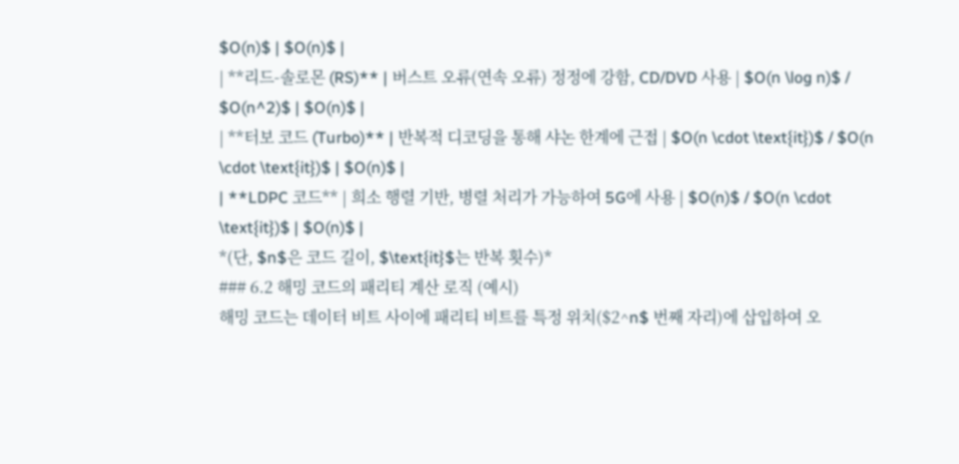$O(n)$ | $O(n)$ |
| **리드-솔로몬 (RS)** | 버스트 오류(연속 오류) 정정에 강함, CD/DVD 사용 | $O(n \log n)$ / $O(n^2)$ | $O(n)$ |
| **터보 코드 (Turbo)** | 반복적 디코딩을 통해 샤논 한계에 근접 | $O(n \cdot \text{it})$ / $O(n \cdot \text{it})$ | $O(n)$ |
| **LDPC 코드** | 희소 행렬 기반, 병렬 처리가 가능하여 5G에 사용 | $O(n)$ / $O(n \cdot \text{it})$ | $O(n)$ |
*(단, $n$은 코드 길이, $\text{it}$는 반복 횟수)*
### 6.2 해밍 코드의 패리티 계산 로직 (예시)
해밍 코드는 데이터 비트 사이에 패리티 비트를 특정 위치($2^n$ 번째 자리)에 삽입하여 오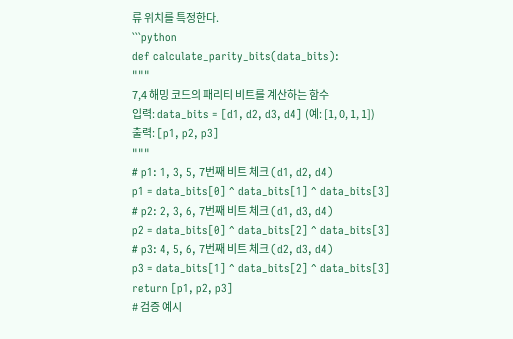류 위치를 특정한다.
```python
def calculate_parity_bits(data_bits):
"""
7,4 해밍 코드의 패리티 비트를 계산하는 함수
입력: data_bits = [d1, d2, d3, d4] (예: [1, 0, 1, 1])
출력: [p1, p2, p3]
"""
# p1: 1, 3, 5, 7번째 비트 체크 (d1, d2, d4)
p1 = data_bits[0] ^ data_bits[1] ^ data_bits[3]
# p2: 2, 3, 6, 7번째 비트 체크 (d1, d3, d4)
p2 = data_bits[0] ^ data_bits[2] ^ data_bits[3]
# p3: 4, 5, 6, 7번째 비트 체크 (d2, d3, d4)
p3 = data_bits[1] ^ data_bits[2] ^ data_bits[3]
return [p1, p2, p3]
# 검증 예시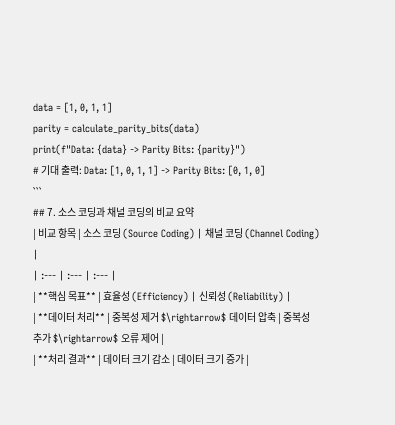data = [1, 0, 1, 1]
parity = calculate_parity_bits(data)
print(f"Data: {data} -> Parity Bits: {parity}")
# 기대 출력: Data: [1, 0, 1, 1] -> Parity Bits: [0, 1, 0]
```
## 7. 소스 코딩과 채널 코딩의 비교 요약
| 비교 항목 | 소스 코딩 (Source Coding) | 채널 코딩 (Channel Coding) |
| :--- | :--- | :--- |
| **핵심 목표** | 효율성 (Efficiency) | 신뢰성 (Reliability) |
| **데이터 처리** | 중복성 제거 $\rightarrow$ 데이터 압축 | 중복성 추가 $\rightarrow$ 오류 제어 |
| **처리 결과** | 데이터 크기 감소 | 데이터 크기 증가 |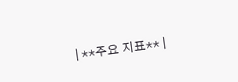| **주요 지표** |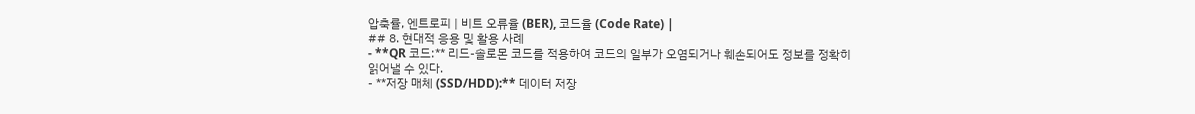압축률, 엔트로피 | 비트 오류율 (BER), 코드율 (Code Rate) |
## 8. 현대적 응용 및 활용 사례
- **QR 코드:** 리드-솔로몬 코드를 적용하여 코드의 일부가 오염되거나 훼손되어도 정보를 정확히 읽어낼 수 있다.
- **저장 매체 (SSD/HDD):** 데이터 저장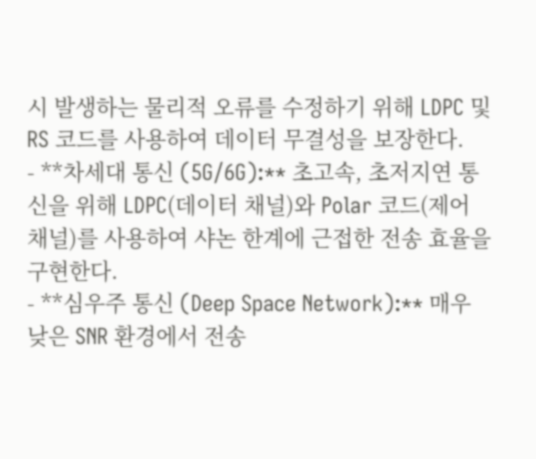시 발생하는 물리적 오류를 수정하기 위해 LDPC 및 RS 코드를 사용하여 데이터 무결성을 보장한다.
- **차세대 통신 (5G/6G):** 초고속, 초저지연 통신을 위해 LDPC(데이터 채널)와 Polar 코드(제어 채널)를 사용하여 샤논 한계에 근접한 전송 효율을 구현한다.
- **심우주 통신 (Deep Space Network):** 매우 낮은 SNR 환경에서 전송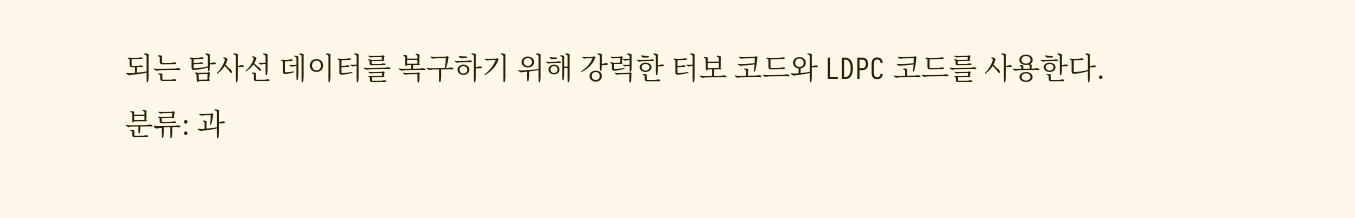되는 탐사선 데이터를 복구하기 위해 강력한 터보 코드와 LDPC 코드를 사용한다.
분류: 과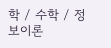학 / 수학 / 정보이론